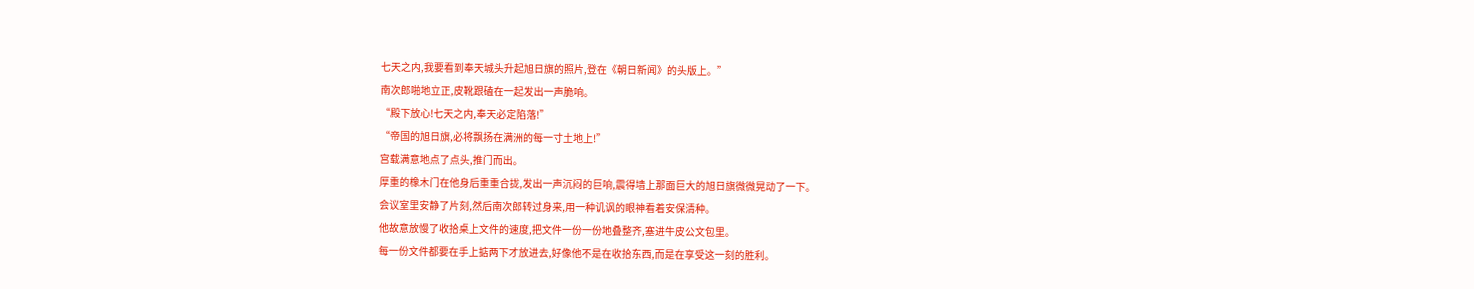七天之内,我要看到奉天城头升起旭日旗的照片,登在《朝日新闻》的头版上。”
南次郎啪地立正,皮靴跟磕在一起发出一声脆响。
“殿下放心!七天之内,奉天必定陷落!”
“帝国的旭日旗,必将飘扬在满洲的每一寸土地上!”
宫载满意地点了点头,推门而出。
厚重的橡木门在他身后重重合拢,发出一声沉闷的巨响,震得墙上那面巨大的旭日旗微微晃动了一下。
会议室里安静了片刻,然后南次郎转过身来,用一种讥讽的眼神看着安保清种。
他故意放慢了收拾桌上文件的速度,把文件一份一份地叠整齐,塞进牛皮公文包里。
每一份文件都要在手上掂两下才放进去,好像他不是在收拾东西,而是在享受这一刻的胜利。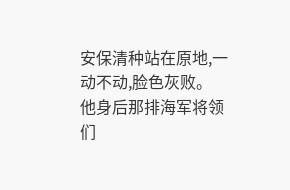安保清种站在原地,一动不动,脸色灰败。
他身后那排海军将领们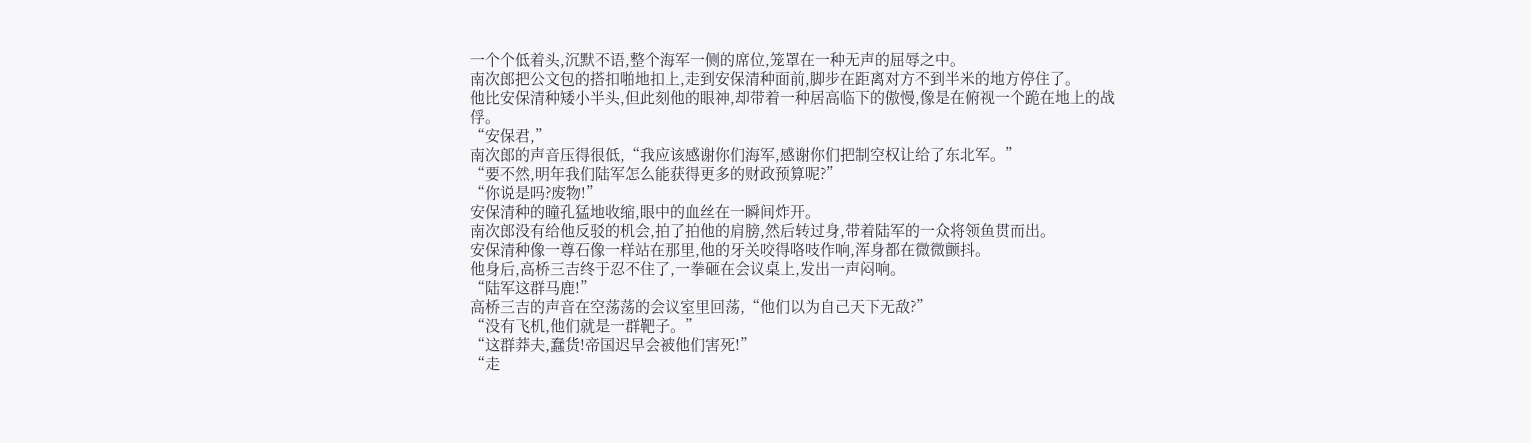一个个低着头,沉默不语,整个海军一侧的席位,笼罩在一种无声的屈辱之中。
南次郎把公文包的搭扣啪地扣上,走到安保清种面前,脚步在距离对方不到半米的地方停住了。
他比安保清种矮小半头,但此刻他的眼神,却带着一种居高临下的傲慢,像是在俯视一个跪在地上的战俘。
“安保君,”
南次郎的声音压得很低,“我应该感谢你们海军,感谢你们把制空权让给了东北军。”
“要不然,明年我们陆军怎么能获得更多的财政预算呢?”
“你说是吗?废物!”
安保清种的瞳孔猛地收缩,眼中的血丝在一瞬间炸开。
南次郎没有给他反驳的机会,拍了拍他的肩膀,然后转过身,带着陆军的一众将领鱼贯而出。
安保清种像一尊石像一样站在那里,他的牙关咬得咯吱作响,浑身都在微微颤抖。
他身后,高桥三吉终于忍不住了,一拳砸在会议桌上,发出一声闷响。
“陆军这群马鹿!”
高桥三吉的声音在空荡荡的会议室里回荡,“他们以为自己天下无敌?”
“没有飞机,他们就是一群靶子。”
“这群莽夫,蠢货!帝国迟早会被他们害死!”
“走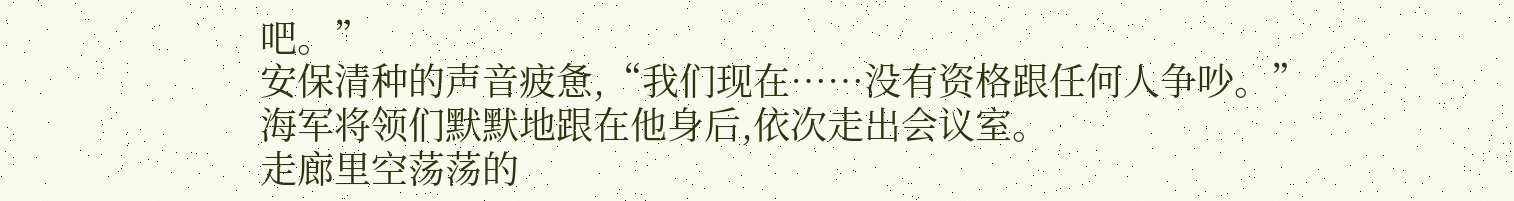吧。”
安保清种的声音疲惫,“我们现在……没有资格跟任何人争吵。”
海军将领们默默地跟在他身后,依次走出会议室。
走廊里空荡荡的